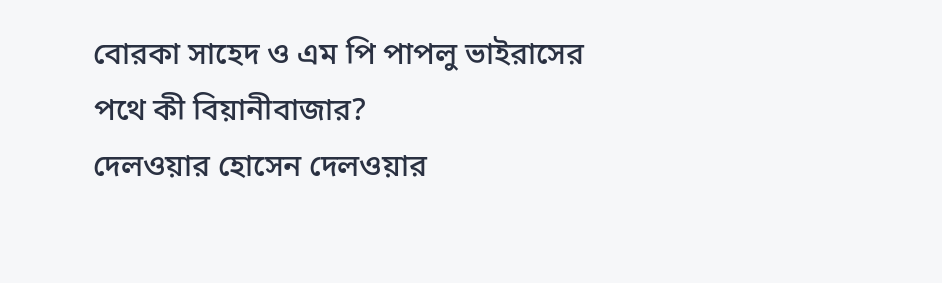বোরকা সাহেদ ও এম পি পাপলু ভাইরাসের পথে কী বিয়ানীবাজার?
দেলওয়ার হোসেন দেলওয়ার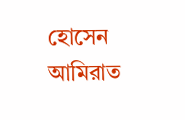হোসেন
আমিরাত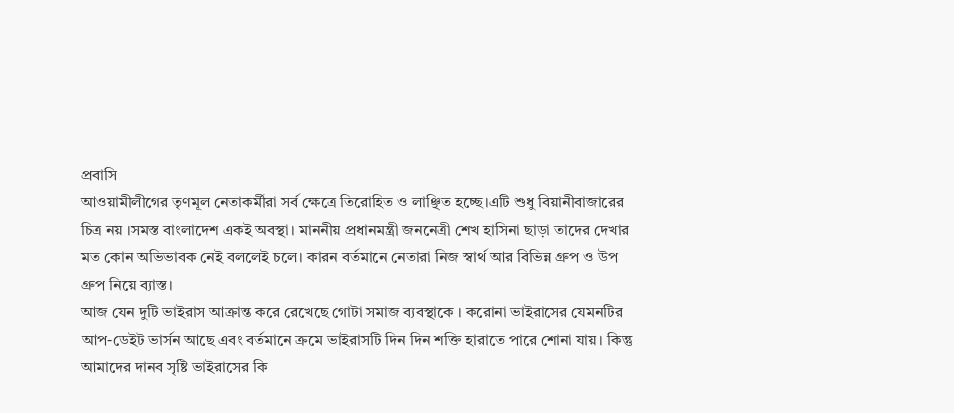প্রবাসি
আওয়ামীলীগের তৃণমূল নেতাকর্মীরা সর্ব ক্ষেত্রে তিরোহিত ও লাঞ্ছিত হচ্ছে।এটি শুধু বিয়ানীবাজারের চিত্র নয় ।সমস্ত বাংলাদেশ একই অবস্থা। মাননীয় প্রধানমন্ত্রী জননেত্রী শেখ হাসিনা ছাড়া তাদের দেখার মত কোন অভিভাবক নেই বললেই চলে। কারন বর্তমানে নেতারা নিজ স্বার্থ আর বিভিন্ন গ্ৰুপ ও উপ গ্ৰুপ নিয়ে ব্যাস্ত।
আজ যেন দুটি ভাইরাস আক্রান্ত করে রেখেছে গোটা সমাজ ব্যবস্থাকে । করোনা ভাইরাসের যেমনটির আপ-ডেইট ভার্সন আছে এবং বর্তমানে ক্রমে ভাইরাসটি দিন দিন শক্তি হারাতে পারে শোনা যায়। কিন্তু আমাদের দানব সৃষ্টি ভাইরাসের কি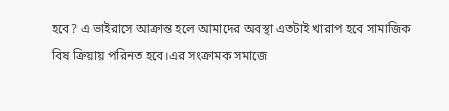হবে? এ ভাইরাসে আক্রান্ত হলে আমাদের অবস্থা এতটাই খারাপ হবে সামাজিক বিষ ক্রিয়ায় পরিনত হবে।এর সংক্রামক সমাজে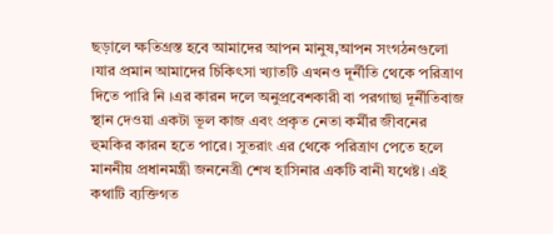ছড়ালে ক্ষতিগ্ৰস্ত হবে আমাদের আপন মানুষ,আপন সংগঠনগুলো ।যার প্রমান আমাদের চিকিৎসা খ্যাতটি এখনও দূর্নীতি থেকে পরিত্রাণ দিতে পারি নি ।এর কারন দলে অনুপ্রবেশকারী বা পরগাছা দূর্নীতিবাজ স্থান দেওয়া একটা ভূল কাজ এবং প্রকৃত নেতা কর্মীর জীবনের হুমকির কারন হতে পারে। সুতরাং এর থেকে পরিত্রাণ পেতে হলে মাননীয় প্রধানমন্ত্রী জননেত্রী শেখ হাসিনার একটি বানী যথেষ্ট। এই কথাটি ব্যক্তিগত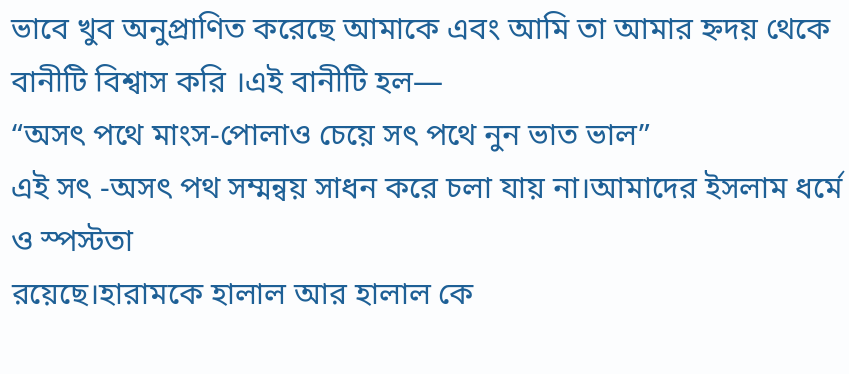ভাবে খুব অনুপ্রাণিত করেছে আমাকে এবং আমি তা আমার হ্নদয় থেকে বানীটি বিশ্বাস করি ।এই বানীটি হল—
“অসৎ পথে মাংস-পোলাও চেয়ে সৎ পথে নুন ভাত ভাল”
এই সৎ -অসৎ পথ সম্মন্বয় সাধন করে চলা যায় না।আমাদের ইসলাম ধর্মে ও স্পস্টতা
রয়েছে।হারামকে হালাল আর হালাল কে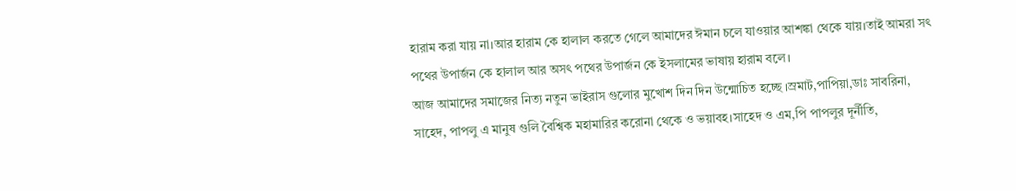হারাম করা যায় না।আর হারাম কে হালাল করতে গেলে আমাদের ঈমান চলে যাওয়ার আশঙ্কা থেকে যায়।তাই আমরা সৎ পথের উপার্জন কে হালাল আর অসৎ পথের উপার্জন কে ইসলামের ভাষায় হারাম বলে।
আজ আমাদের সমাজের নিত্য নতুন ভাইরাস গুলোর মুখোশ দিন দিন উন্মোচিত হচ্ছে ।স্রমাট,পাপিয়া,ডাঃ সাবরিনা, সাহেদ, পাপলু এ মানুষ গুলি বৈশ্বিক মহামারির করোনা থেকে ও ভয়াবহ।সাহেদ ও এম,পি পাপলুর দূর্নীতি,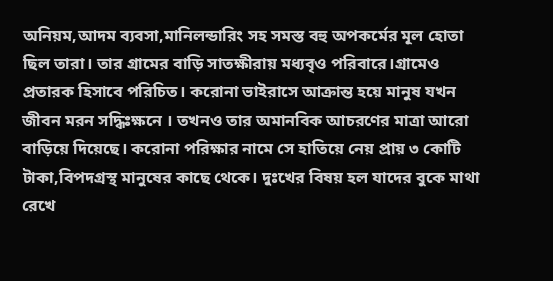অনিয়ম,আদম ব্যবসা,মানিলন্ডারিং সহ সমস্ত বহু অপকর্মের মূল হোতা ছিল তারা। তার গ্ৰামের বাড়ি সাতক্ষীরায় মধ্যবৃও পরিবারে।গ্ৰামেও প্রতারক হিসাবে পরিচিত। করোনা ভাইরাসে আক্রান্ত হয়ে মানুষ যখন জীবন মরন সদ্ধিঃক্ষনে । তখনও তার অমানবিক আচরণের মাত্রা আরো বাড়িয়ে দিয়েছে। করোনা পরিক্ষার নামে সে হাতিয়ে নেয় প্রায় ৩ কোটি টাকা,বিপদগ্ৰস্থ মানুষের কাছে থেকে। দুঃখের বিষয় হল যাদের বুকে মাথা রেখে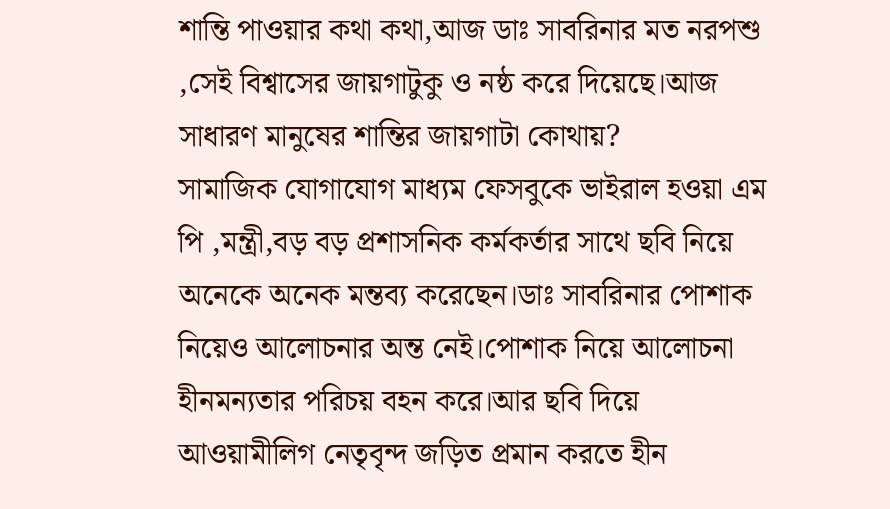শান্তি পাওয়ার কথা কথা,আজ ডাঃ সাবরিনার মত নরপশু ,সেই বিশ্বাসের জায়গাটুকু ও নষ্ঠ করে দিয়েছে।আজ সাধারণ মানুষের শান্তির জায়গাটা কোথায়?
সামাজিক যোগাযোগ মাধ্যম ফেসবুকে ভাইরাল হওয়া এম পি ,মন্ত্রী,বড় বড় প্রশাসনিক কর্মকর্তার সাথে ছবি নিয়ে অনেকে অনেক মন্তব্য করেছেন।ডাঃ সাবরিনার পোশাক নিয়েও আলোচনার অন্ত নেই।পোশাক নিয়ে আলোচনা হীনমন্যতার পরিচয় বহন করে।আর ছবি দিয়ে আওয়ামীলিগ নেতৃবৃন্দ জড়িত প্রমান করতে হীন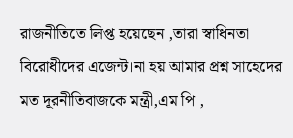রাজনীতিতে লিপ্ত হয়েছেন ,তারা স্বাধিনতা বিরোধীদের এজেন্ট।না হয় আমার প্রশ্ন সাহেদের মত দূরনীতিবাজকে মন্ত্রী,এম পি ,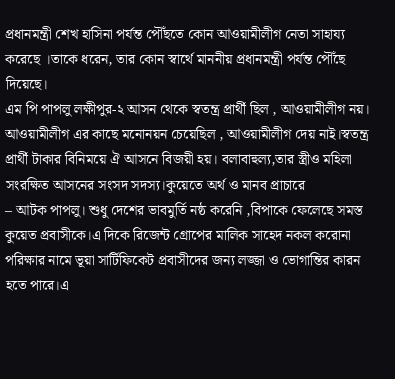প্রধানমন্ত্রী শেখ হাসিনা পর্যন্ত পৌঁছতে কোন আওয়ামীলীগ নেতা সাহায্য করেছে ।তাকে ধরেন, তার কোন স্বার্থে মাননীয় প্রধানমন্ত্রী পর্যন্ত পৌঁছে দিয়েছে।
এম পি পাপলু লক্ষীপুর-২ আসন থেকে স্বতন্ত্র প্রার্থী ছিল , আওয়ামীলীগ নয়। আওয়ামীলীগ এর কাছে মনোনয়ন চেয়েছিল , আওয়ামীলীগ দেয় নাই।স্বতন্ত্র প্রার্থী টাকার বিনিময়ে ঐ আসনে বিজয়ী হয়। বলাবাহুল্য,তার স্ত্রীও মহিলা সংরক্ষিত আসনের সংসদ সদস্য।কুয়েতে অর্থ ও মানব প্রাচারে
– আটক পাপলু। শুধু দেশের ভাবমুর্তি নষ্ঠ করেনি ,বিপাকে ফেলেছে সমস্ত কুয়েত প্রবাসীকে।এ দিকে রিজেন্ট গ্ৰোপের মালিক সাহেদ নকল করোনা পরিক্ষার নামে ভূয়া সার্টিফিকেট প্রবাসীদের জন্য লজ্জা ও ভোগান্তির কারন হতে পারে।এ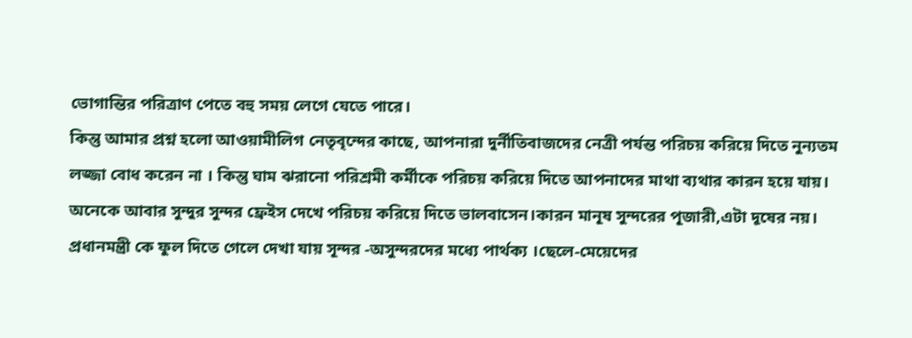ভোগান্তির পরিত্রাণ পেতে বহু সময় লেগে যেতে পারে।
কিন্তু আমার প্রশ্ন হলো আওয়ামীলিগ নেতৃবৃন্দের কাছে, আপনারা দুর্নীতিবাজদের নেত্রী পর্যন্ত পরিচয় করিয়ে দিতে নুন্যতম লজ্জা বোধ করেন না । কিন্তু ঘাম ঝরানো পরিশ্রমী কর্মীকে পরিচয় করিয়ে দিতে আপনাদের মাথা ব্যথার কারন হয়ে যায়। অনেকে আবার সুন্দুর সুন্দর ফ্রেইস দেখে পরিচয় করিয়ে দিতে ভালবাসেন।কারন মানূষ সুন্দরের পূজারী,এটা দূষের নয়। প্রধানমন্ত্রী কে ফুল দিতে গেলে দেখা যায় সূন্দর -অসুন্দরদের মধ্যে পার্থক্য ।ছেলে-মেয়েদের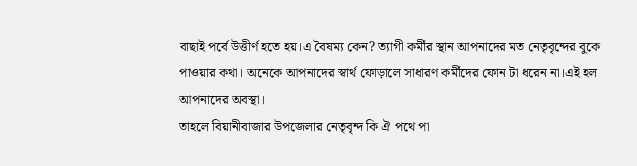বাছাই পর্বে উত্তীর্ণ হতে হয়।এ বৈষম্য কেন? ত্যাগী কর্মীর স্থান আপনাদের মত নেতৃবৃন্দের বুকে পাওয়ার কথা। অনেকে আপনাদের স্বার্থ ফোড়ালে সাধারণ কর্মীদের ফোন টা ধরেন না।এই হল আপনাদের অবস্থা।
তাহলে বিয়ানীবাজার উপজেলার নেতৃবৃন্দ কি ঐ পথে পা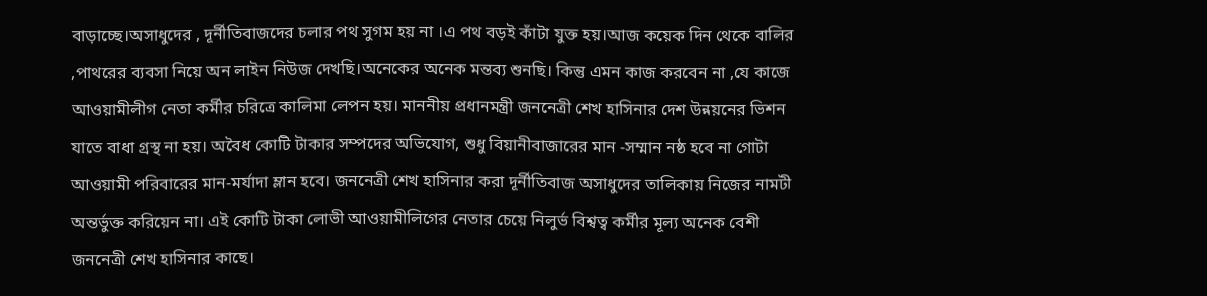বাড়াচ্ছে।অসাধুদের , দূর্নীতিবাজদের চলার পথ সুগম হয় না ।এ পথ বড়ই কাঁটা যুক্ত হয়।আজ কয়েক দিন থেকে বালির ,পাথরের ব্যবসা নিয়ে অন লাইন নিউজ দেখছি।অনেকের অনেক মন্তব্য শুনছি। কিন্তু এমন কাজ করবেন না ,যে কাজে আওয়ামীলীগ নেতা কর্মীর চরিত্রে কালিমা লেপন হয়। মাননীয় প্রধানমন্ত্রী জননেত্রী শেখ হাসিনার দেশ উন্নয়নের ভিশন যাতে বাধা গ্ৰস্থ না হয়। অবৈধ কোটি টাকার সম্পদের অভিযোগ, শুধু বিয়ানীবাজারের মান -সম্মান নষ্ঠ হবে না গোটা আওয়ামী পরিবারের মান-মর্যাদা ম্লান হবে। জননেত্রী শেখ হাসিনার করা দূর্নীতিবাজ অসাধুদের তালিকায় নিজের নামটী অন্তর্ভুক্ত করিয়েন না। এই কোটি টাকা লোভী আওয়ামীলিগের নেতার চেয়ে নিলুর্ভ বিশ্বত্ব কর্মীর মূল্য অনেক বেশী জননেত্রী শেখ হাসিনার কাছে।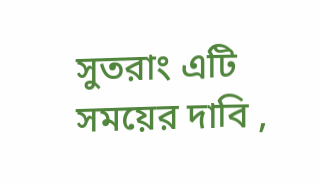সুতরাং এটি সময়ের দাবি ,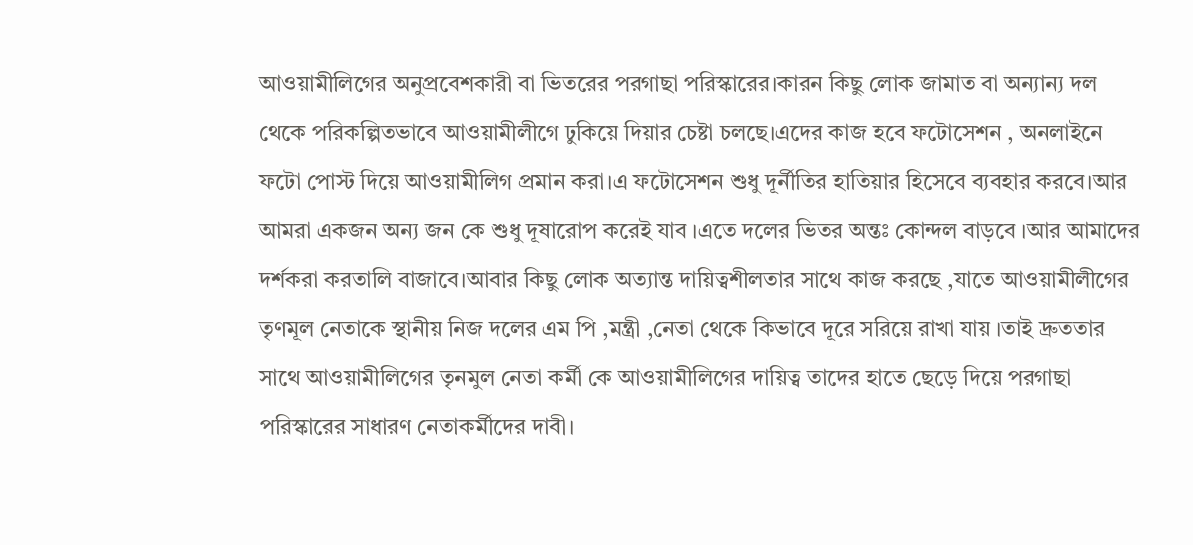আওয়ামীলিগের অনুপ্রবেশকারী বা ভিতরের পরগাছা পরিস্কারের।কারন কিছু লোক জামাত বা অন্যান্য দল থেকে পরিকল্পিতভাবে আওয়ামীলীগে ঢুকিয়ে দিয়ার চেষ্টা চলছে।এদের কাজ হবে ফটোসেশন , অনলাইনে ফটো পোস্ট দিয়ে আওয়ামীলিগ প্রমান করা।এ ফটোসেশন শুধু দূর্নীতির হাতিয়ার হিসেবে ব্যবহার করবে।আর আমরা একজন অন্য জন কে শুধু দূষারোপ করেই যাব ।এতে দলের ভিতর অন্তঃ কোন্দল বাড়বে ।আর আমাদের দর্শকরা করতালি বাজাবে।আবার কিছু লোক অত্যান্ত দায়িত্বশীলতার সাথে কাজ করছে ,যাতে আওয়ামীলীগের তৃণমূল নেতাকে স্থানীয় নিজ দলের এম পি ,মন্ত্রী ,নেতা থেকে কিভাবে দূরে সরিয়ে রাখা যায় ।তাই দ্রুততার সাথে আওয়ামীলিগের তৃনমুল নেতা কর্মী কে আওয়ামীলিগের দায়িত্ব তাদের হাতে ছেড়ে দিয়ে পরগাছা পরিস্কারের সাধারণ নেতাকর্মীদের দাবী।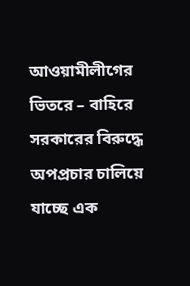আওয়ামীলীগের ভিতরে – বাহিরে সরকারের বিরুদ্ধে অপপ্রচার চালিয়ে যাচ্ছে এক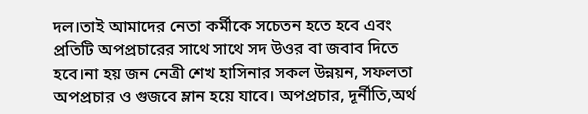দল।তাই আমাদের নেতা কর্মীকে সচেতন হতে হবে এবং প্রতিটি অপপ্রচারের সাথে সাথে সদ উওর বা জবাব দিতে হবে।না হয় জন নেত্রী শেখ হাসিনার সকল উন্নয়ন, সফলতা অপপ্রচার ও গুজবে ম্লান হয়ে যাবে। অপপ্রচার, দূর্নীতি,অর্থ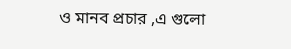ও মানব প্রচার ,এ গুলো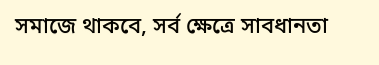সমাজে থাকবে, সর্ব ক্ষেত্রে সাবধানতা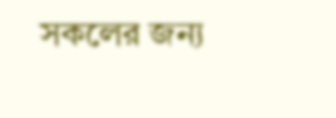সকলের জন্য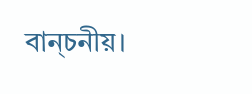বান্চনীয়।